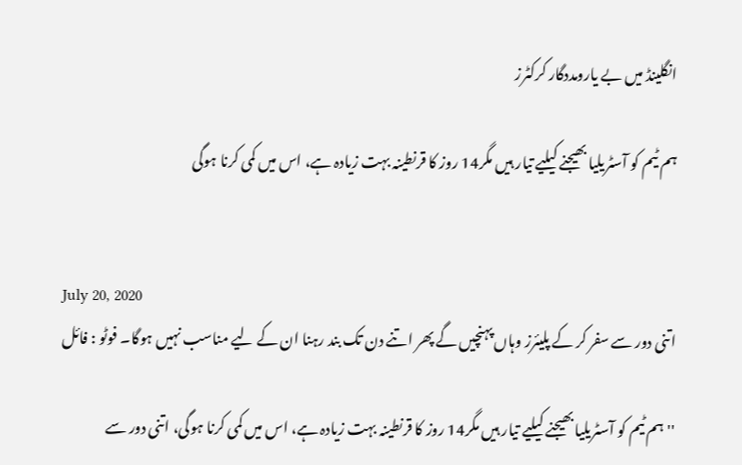انگلینڈ میں بے یارومددگار کرکٹرز

ہم ٹیم کو آسٹریلیا بھیجنے کیلیے تیار ہیں مگر14 روز کا قرنطینہ بہت زیادہ ہے، اس میں کمی کرنا ہوگی


July 20, 2020
اتنی دور سے سفر کر کے پلیئرز وہاں پہنچیں گے پھر اتنے دن تک بند رہنا ان کے لیے مناسب نہیں ہوگا۔ فوٹو : فائل

''ہم ٹیم کو آسٹریلیا بھیجنے کیلیے تیار ہیں مگر14 روز کا قرنطینہ بہت زیادہ ہے، اس میں کمی کرنا ہوگی، اتنی دور سے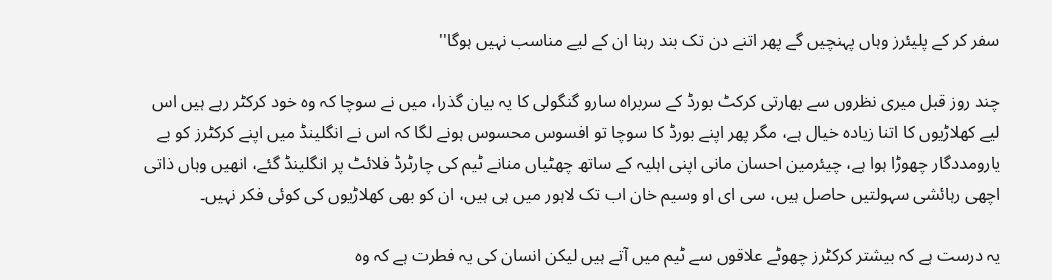سفر کر کے پلیئرز وہاں پہنچیں گے پھر اتنے دن تک بند رہنا ان کے لیے مناسب نہیں ہوگا''

چند روز قبل میری نظروں سے بھارتی کرکٹ بورڈ کے سربراہ سارو گنگولی کا یہ بیان گذرا، میں نے سوچا کہ وہ خود کرکٹر رہے ہیں اس لیے کھلاڑیوں کا اتنا زیادہ خیال ہے، مگر پھر اپنے بورڈ کا سوچا تو افسوس محسوس ہونے لگا کہ اس نے انگلینڈ میں اپنے کرکٹرز کو بے یارومددگار چھوڑا ہوا ہے، چیئرمین احسان مانی اپنی اہلیہ کے ساتھ چھٹیاں منانے ٹیم کی چارٹرڈ فلائٹ پر انگلینڈ گئے، انھیں وہاں ذاتی اچھی رہائشی سہولتیں حاصل ہیں، سی ای او وسیم خان اب تک لاہور میں ہی ہیں، ان کو بھی کھلاڑیوں کی کوئی فکر نہیں۔

یہ درست ہے کہ بیشتر کرکٹرز چھوٹے علاقوں سے ٹیم میں آتے ہیں لیکن انسان کی یہ فطرت ہے کہ وہ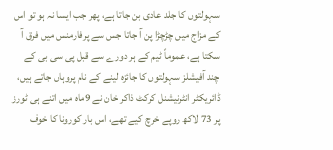سہولتوں کا جلد عادی بن جاتا ہے، پھر جب ایسا نہ ہو تو اس کے مزاج میں چڑچڑا پن آ جاتا جس سے پرفارمنس میں فرق آ سکتا ہے، عموماً ٹیم کے ہر دورے سے قبل پی سی بی کے چند آفیشلز سہولتوں کا جائزہ لینے کے نام پروہاں جاتے ہیں، ڈائریکٹر انٹرنیشنل کرکٹ ذاکر خان نے 9ماہ میں اتنے ہی ٹورز پر 73 لاکھ روپے خرچ کیے تھے، اس بار کورونا کا خوف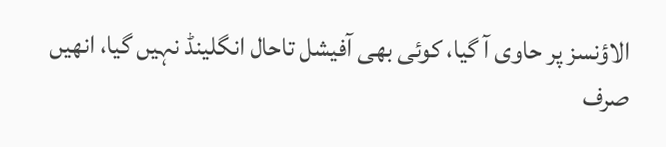الاؤنسز پر حاوی آ گیا، کوئی بھی آفیشل تاحال انگلینڈ نہیں گیا، انھیں صرف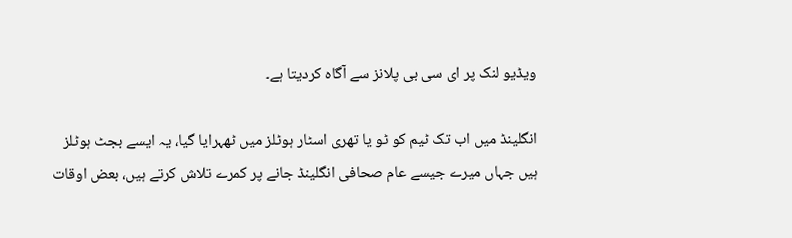ویڈیو لنک پر ای سی بی پلانز سے آگاہ کردیتا ہے۔

انگلینڈ میں اب تک ٹیم کو ٹو یا تھری اسٹار ہوٹلز میں ٹھہرایا گیا، یہ ایسے بجٹ ہوٹلز ہیں جہاں میرے جیسے عام صحافی انگلینڈ جانے پر کمرے تلاش کرتے ہیں، بعض اوقات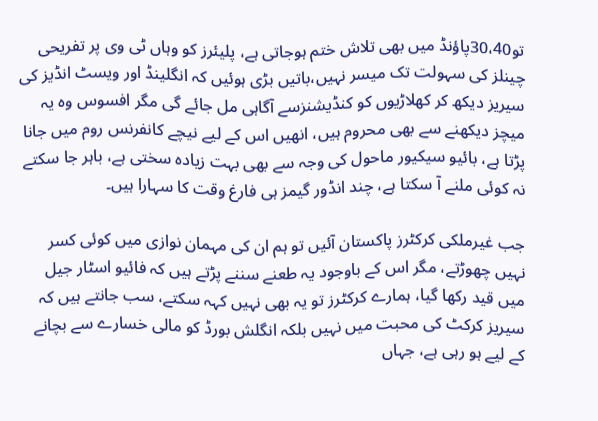تو30،40پاؤنڈ میں بھی تلاش ختم ہوجاتی ہے، پلیئرز کو وہاں ٹی وی پر تفریحی چینلز کی سہولت تک میسر نہیں،باتیں بڑی ہوئیں کہ انگلینڈ اور ویسٹ انڈیز کی سیریز دیکھ کر کھلاڑیوں کو کنڈیشنزسے آگاہی مل جائے گی مگر افسوس وہ یہ میچز دیکھنے سے بھی محروم ہیں، انھیں اس کے لیے نیچے کانفرنس روم میں جانا پڑتا ہے، بائیو سیکیور ماحول کی وجہ سے بھی بہت زیادہ سختی ہے، باہر جا سکتے نہ کوئی ملنے آ سکتا ہے، چند انڈور گیمز ہی فارغ وقت کا سہارا ہیں۔

جب غیرملکی کرکٹرز پاکستان آئیں تو ہم ان کی مہمان نوازی میں کوئی کسر نہیں چھوڑتے، مگر اس کے باوجود یہ طعنے سننے پڑتے ہیں کہ فائیو اسٹار جیل میں قید رکھا گیا، ہمارے کرکٹرز تو یہ بھی نہیں کہہ سکتے، سب جانتے ہیں کہ سیریز کرکٹ کی محبت میں نہیں بلکہ انگلش بورڈ کو مالی خسارے سے بچانے کے لیے ہو رہی ہے، جہاں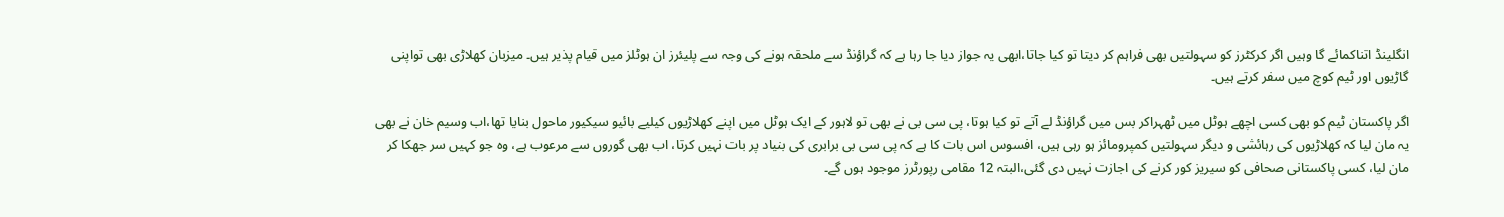انگلینڈ اتناکمائے گا وہیں اگر کرکٹرز کو سہولتیں بھی فراہم کر دیتا تو کیا جاتا،ابھی یہ جواز دیا جا رہا ہے کہ گراؤنڈ سے ملحقہ ہونے کی وجہ سے پلیئرز ان ہوٹلز میں قیام پذیر ہیں۔ میزبان کھلاڑی بھی تواپنی گاڑیوں اور ٹیم کوچ میں سفر کرتے ہیں۔

اگر پاکستان ٹیم کو بھی کسی اچھے ہوٹل میں ٹھہراکر بس میں گراؤنڈ لے آتے تو کیا ہوتا، پی سی بی نے بھی تو لاہور کے ایک ہوٹل میں اپنے کھلاڑیوں کیلیے بائیو سیکیور ماحول بنایا تھا،اب وسیم خان نے بھی یہ مان لیا کہ کھلاڑیوں کی رہائشی و دیگر سہولتیں کمپرومائز ہو رہی ہیں، افسوس اس بات کا ہے کہ پی سی بی برابری کی بنیاد پر بات نہیں کرتا، اب بھی گوروں سے مرعوب ہے، وہ جو کہیں سر جھکا کر مان لیا، کسی پاکستانی صحافی کو سیریز کور کرنے کی اجازت نہیں دی گئی،البتہ 12 مقامی رپورٹرز موجود ہوں گے۔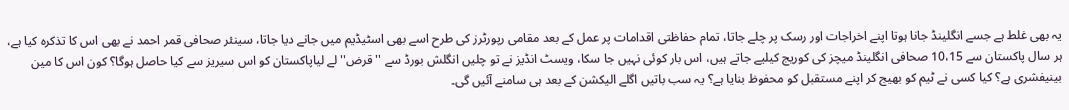یہ بھی غلط ہے جسے انگلینڈ جانا ہوتا اپنے اخراجات اور رسک پر چلے جاتا، تمام حفاظتی اقدامات پر عمل کے بعد مقامی رپورٹرز کی طرح اسے بھی اسٹیڈیم میں جانے دیا جاتا، سینئر صحافی قمر احمد نے بھی اس کا تذکرہ کیا ہے، ہر سال پاکستان سے 10،15 صحافی انگلینڈ میچز کی کوریج کیلیے جاتے ہیں، اس بار کوئی نہیں جا سکا، ویسٹ انڈیز نے تو چلیں انگلش بورڈ سے ''قرض'' لے لیاپاکستان کو اس سیریز سے کیا حاصل ہوگا؟ کون اس کا مین بینیفشری ہے؟ کیا کسی نے ٹیم کو بھیج کر اپنے مستقبل کو محفوظ بنایا ہے؟ یہ سب باتیں اگلے الیکشن کے بعد ہی سامنے آئیں گی۔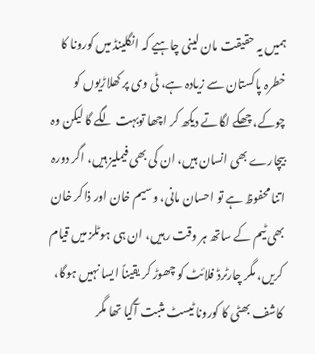ہمیں یہ حقیقت مان لینی چاہیے کہ انگلینڈ میں کورونا کا خطرہ پاکستان سے زیادہ ہے، ٹی وی پر کھلاڑیوں کو چوکے، چھکے لگاتے دیکھ کر اچھا توبہت لگے گا لیکن وہ بیچارے بھی انسان ہیں، ان کی بھی فیملیز ہیں، اگر دورہ اتنا محفوظ ہے تو احسان مانی، وسیم خان اور ذاکر خان بھی ٹیم کے ساتھ ہر وقت رہیں، ان ہی ہوٹلز میں قیام کریں، مگر چارٹرڈ فلائٹ کو چھوڑ کر یقیناً ایسا نہیں ہوگا، کاشف بھٹی کا کورونا ٹیسٹ مثبت آگیا تھا مگر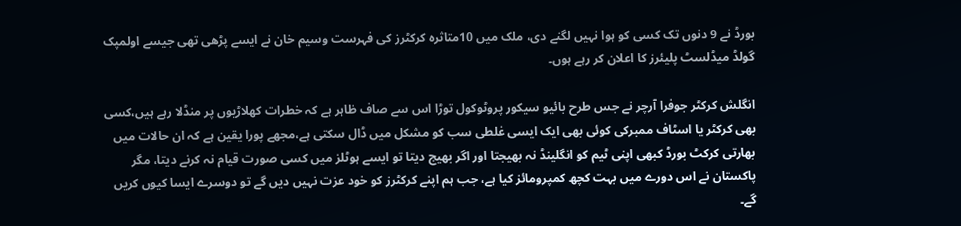بورڈ نے 9 دنوں تک کسی کو ہوا نہیں لگنے دی، ملک میں 10متاثرہ کرکٹرز کی فہرست وسیم خان نے ایسے پڑھی تھی جیسے اولمپک گولڈ میڈلسٹ پلیئرز کا اعلان کر رہے ہوں۔

انگلش کرکٹر جوفرا آرچر نے جس طرح بائیو سیکور پروٹوکول توڑا اس سے صاف ظاہر ہے کہ خطرات کھلاڑیوں پر منڈلا رہے ہیں،کسی بھی کرکٹر یا اسٹاف ممبرکی کوئی بھی ایک ایسی غلطی سب کو مشکل میں ڈال سکتی ہے،مجھے پورا یقین ہے کہ ان حالات میں بھارتی کرکٹ بورڈ کبھی اپنی ٹیم کو انگلینڈ نہ بھیجتا اور اگر بھیج دیتا تو ایسے ہوٹلز میں کسی صورت قیام نہ کرنے دیتا، مگر پاکستان نے اس دورے میں بہت کچھ کمپرومائز کیا ہے، جب ہم اپنے کرکٹرز کو خود عزت نہیں دیں گے تو دوسرے ایسا کیوں کریں گے۔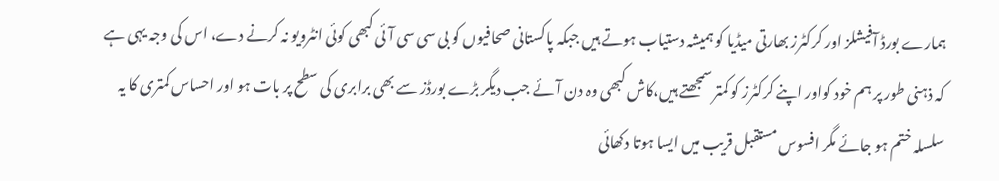ہمارے بورڈ آفیشلز اور کرکٹرز بھارتی میڈیا کو ہمیشہ دستیاب ہوتے ہیں جبکہ پاکستانی صحافیوں کو بی سی سی آئی کبھی کوئی انٹرویو نہ کرنے دے، اس کی وجہ یہی ہے کہ ذہنی طور پر ہم خود کواور اپنے کرکٹرز کو کمتر سمجھتے ہیں،کاش کبھی وہ دن آئے جب دیگر بڑے بورڈز سے بھی برابری کی سطح پر بات ہو اور احساس کمتری کا یہ سلسلہ ختم ہو جائے مگر افسوس مستقبل قریب میں ایسا ہوتا دکھائی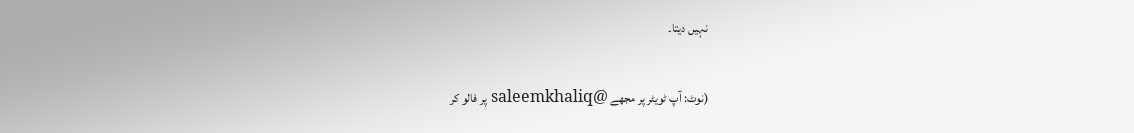نہیں دیتا۔

(نوٹ: آپ ٹویٹر پر مجھے @saleemkhaliq پر فالو کر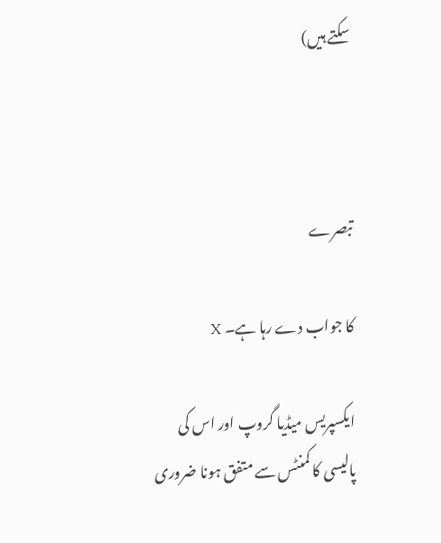سکتے ہیں)



تبصرے

کا جواب دے رہا ہے۔ X

ایکسپریس میڈیا گروپ اور اس کی پالیسی کا کمنٹس سے متفق ہونا ضروری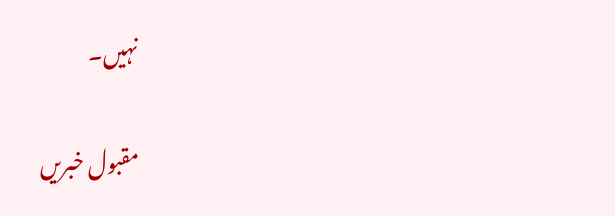نہیں۔

مقبول خبریں